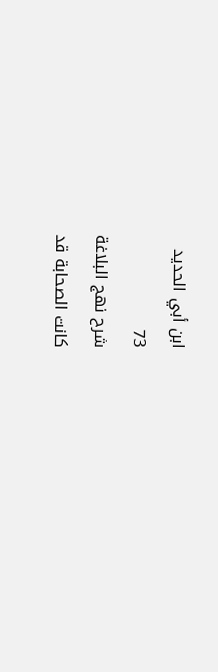ابن أبي الحديد
73
شرح نهج البلاغة
كانت الصحابة قد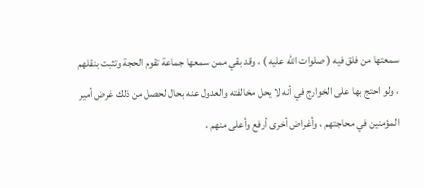سمعتها من فلق فيه ( صلوات الله عليه ) ، وقد بقي ممن سمعها جماعة تقوم الحجة وتثبت بنقلهم ، ولو احتج بها على الخوارج في أنه لا يحل مخالفته والعدول عنه بحال لحصل من ذلك غرض أمير المؤمنين في محاجتهم ، وأغراض أخرى أرفع وأعلى منهم ،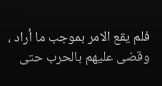فلم يقع الامر بموجب ما أراد ، وقضى عليهم بالحرب حتى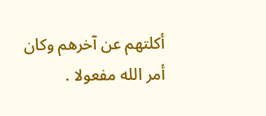أكلتهم عن آخرهم وكان أمر الله مفعولا .